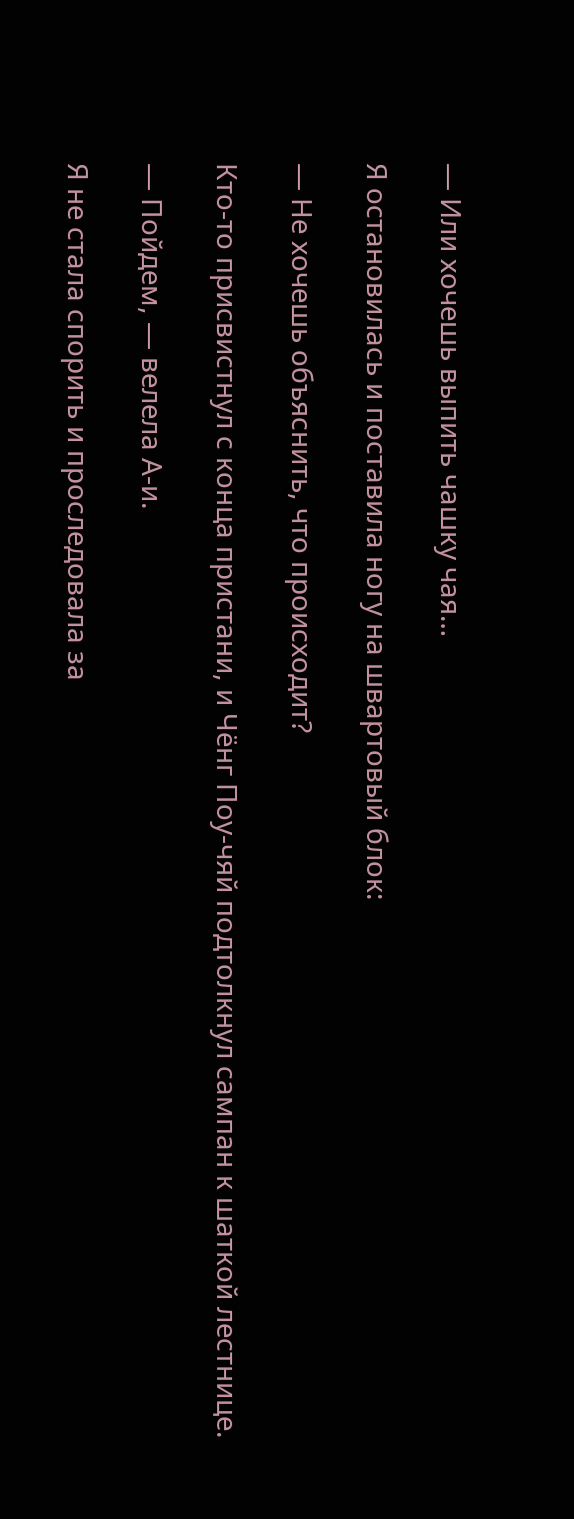— Или хочешь выпить чашку чая…

Я остановилась и поставила ногу на швартовый блок:

— Не хочешь объяснить, что происходит?

Кто-то присвистнул с конца пристани, и Чёнг Поу-чяй подтолкнул сампан к шаткой лестнице.

— Пойдем, — велела А-и.

Я не стала спорить и проследовала за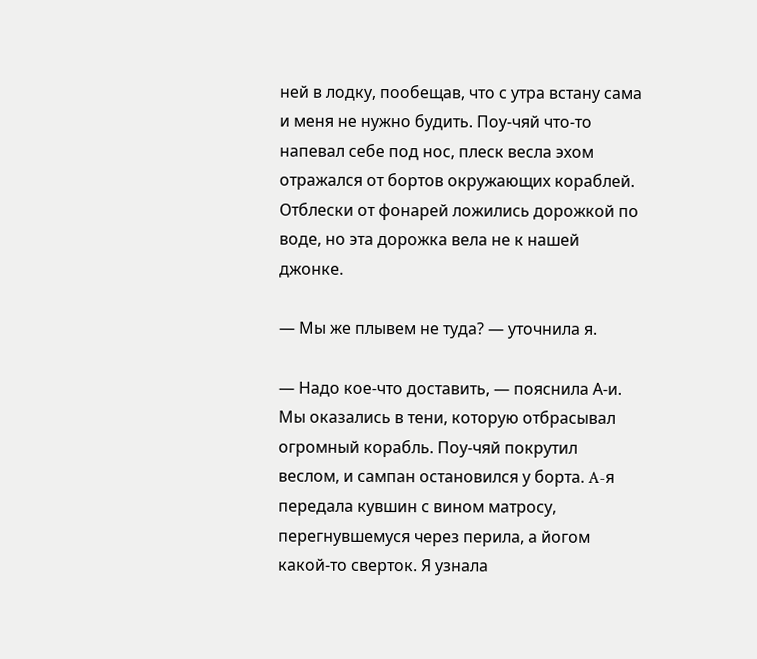ней в лодку, пообещав, что с утра встану сама и меня не нужно будить. Поу-чяй что-то напевал себе под нос, плеск весла эхом отражался от бортов окружающих кораблей. Отблески от фонарей ложились дорожкой по воде, но эта дорожка вела не к нашей джонке.

— Мы же плывем не туда? — уточнила я.

— Надо кое-что доставить, — пояснила А-и. Мы оказались в тени, которую отбрасывал огромный корабль. Поу-чяй покрутил веслом, и сампан остановился у борта. A-я передала кувшин с вином матросу, перегнувшемуся через перила, а йогом какой-то сверток. Я узнала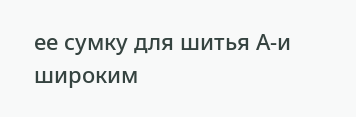ее сумку для шитья А-и широким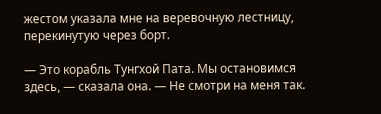жестом указала мне на веревочную лестницу, перекинутую через борт.

— Это корабль Тунгхой Пата. Мы остановимся здесь, — сказала она. — Не смотри на меня так.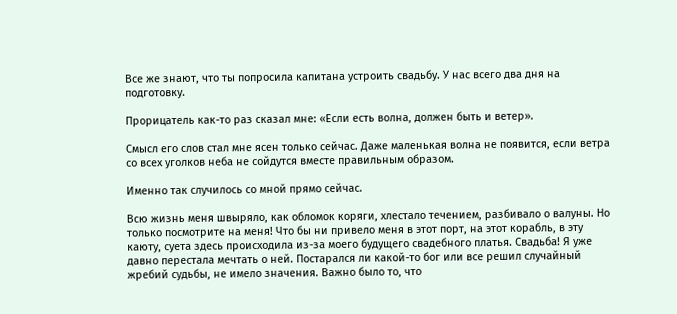Все же знают, что ты попросила капитана устроить свадьбу. У нас всего два дня на подготовку.

Прорицатель как-то раз сказал мне: «Если есть волна, должен быть и ветер».

Смысл его слов стал мне ясен только сейчас. Даже маленькая волна не появится, если ветра со всех уголков неба не сойдутся вместе правильным образом.

Именно так случилось со мной прямо сейчас.

Всю жизнь меня швыряло, как обломок коряги, хлестало течением, разбивало о валуны. Но только посмотрите на меня! Что бы ни привело меня в этот порт, на этот корабль, в эту каюту, суета здесь происходила из-за моего будущего свадебного платья. Свадьба! Я уже давно перестала мечтать о ней. Постарался ли какой-то бог или все решил случайный жребий судьбы, не имело значения. Важно было то, что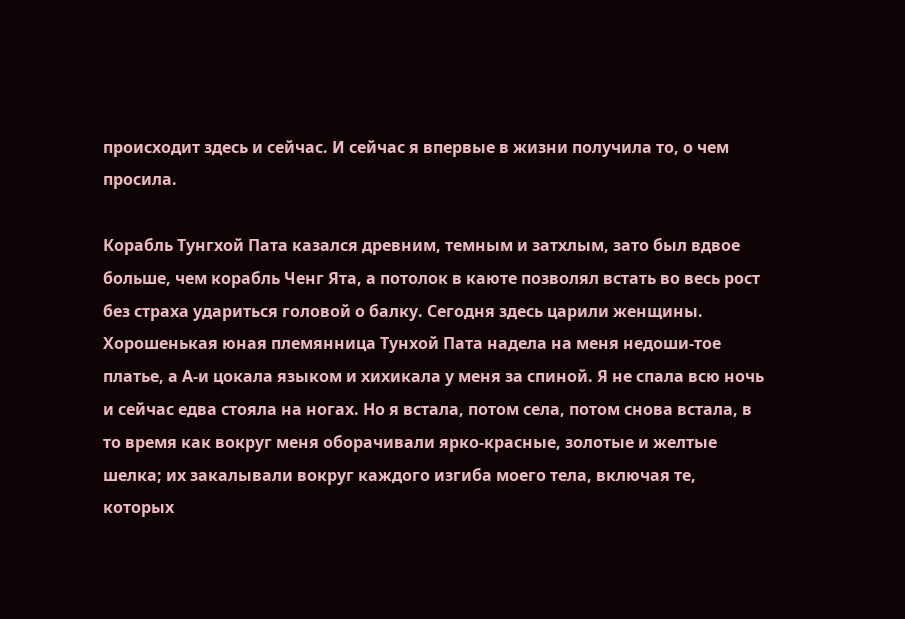происходит здесь и сейчас. И сейчас я впервые в жизни получила то, о чем просила.

Корабль Тунгхой Пата казался древним, темным и затхлым, зато был вдвое больше, чем корабль Ченг Ята, а потолок в каюте позволял встать во весь рост без страха удариться головой о балку. Сегодня здесь царили женщины. Хорошенькая юная племянница Тунхой Пата надела на меня недоши-тое платье, а А-и цокала языком и хихикала у меня за спиной. Я не спала всю ночь и сейчас едва стояла на ногах. Но я встала, потом села, потом снова встала, в то время как вокруг меня оборачивали ярко-красные, золотые и желтые шелка; их закалывали вокруг каждого изгиба моего тела, включая те, которых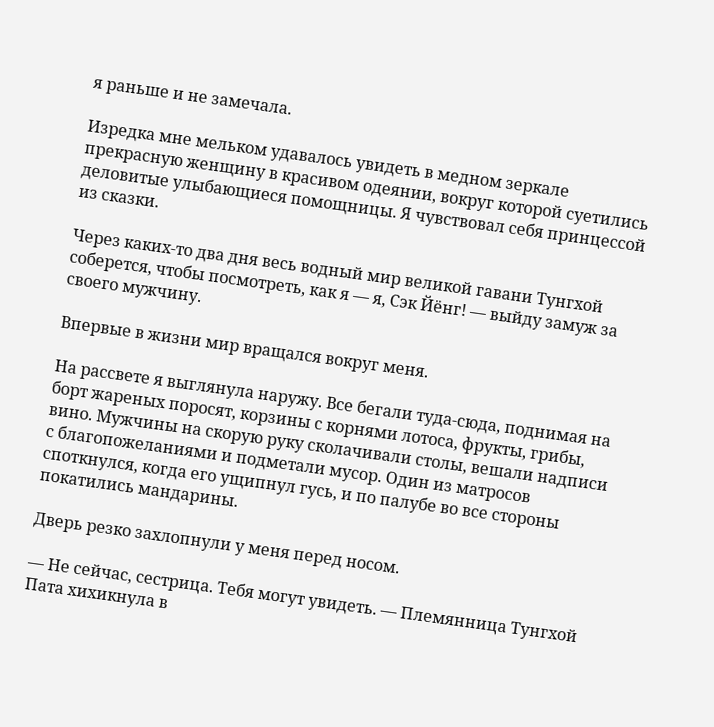я раньше и не замечала.

Изредка мне мельком удавалось увидеть в медном зеркале прекрасную женщину в красивом одеянии, вокруг которой суетились деловитые улыбающиеся помощницы. Я чувствовал себя принцессой из сказки.

Через каких-то два дня весь водный мир великой гавани Тунгхой соберется, чтобы посмотреть, как я — я, Сэк Йёнг! — выйду замуж за своего мужчину.

Впервые в жизни мир вращался вокруг меня.

На рассвете я выглянула наружу. Все бегали туда-сюда, поднимая на борт жареных поросят, корзины с корнями лотоса, фрукты, грибы, вино. Мужчины на скорую руку сколачивали столы, вешали надписи с благопожеланиями и подметали мусор. Один из матросов споткнулся, когда его ущипнул гусь, и по палубе во все стороны покатились мандарины.

Дверь резко захлопнули у меня перед носом.

— Не сейчас, сестрица. Тебя могут увидеть. — Племянница Тунгхой Пата хихикнула в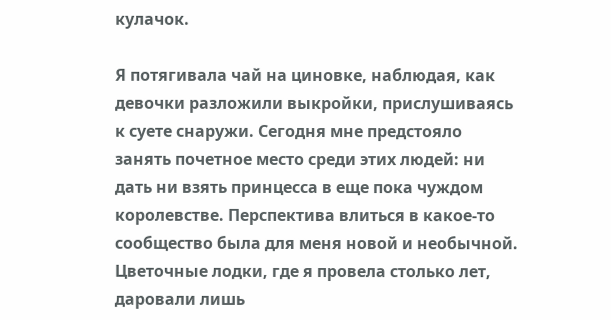кулачок.

Я потягивала чай на циновке, наблюдая, как девочки разложили выкройки, прислушиваясь к суете снаружи. Сегодня мне предстояло занять почетное место среди этих людей: ни дать ни взять принцесса в еще пока чуждом королевстве. Перспектива влиться в какое-то сообщество была для меня новой и необычной. Цветочные лодки, где я провела столько лет, даровали лишь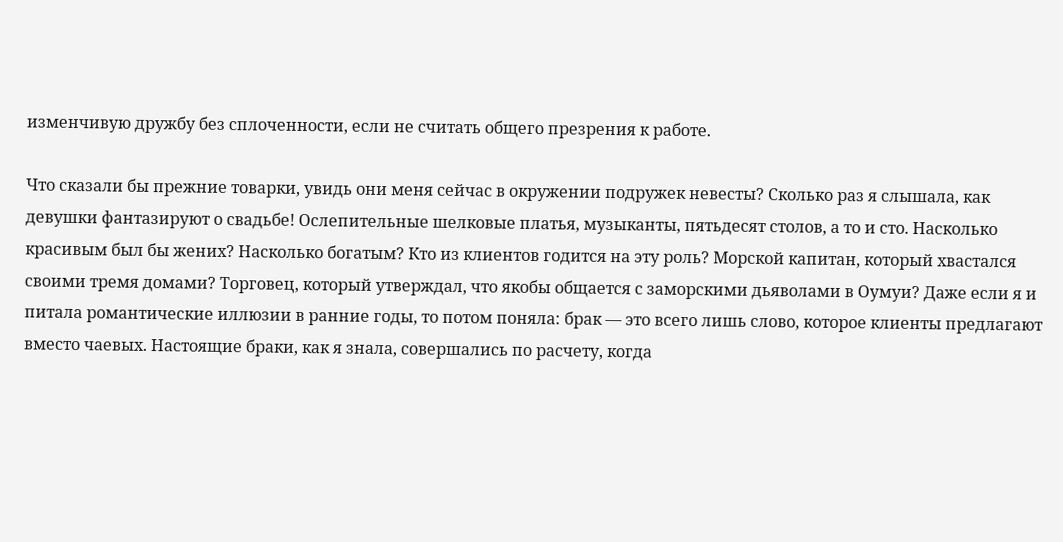изменчивую дружбу без сплоченности, если не считать общего презрения к работе.

Что сказали бы прежние товарки, увидь они меня сейчас в окружении подружек невесты? Сколько раз я слышала, как девушки фантазируют о свадьбе! Ослепительные шелковые платья, музыканты, пятьдесят столов, а то и сто. Насколько красивым был бы жених? Насколько богатым? Кто из клиентов годится на эту роль? Морской капитан, который хвастался своими тремя домами? Торговец, который утверждал, что якобы общается с заморскими дьяволами в Оумуи? Даже если я и питала романтические иллюзии в ранние годы, то потом поняла: брак — это всего лишь слово, которое клиенты предлагают вместо чаевых. Настоящие браки, как я знала, совершались по расчету, когда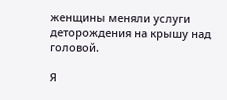женщины меняли услуги деторождения на крышу над головой.

Я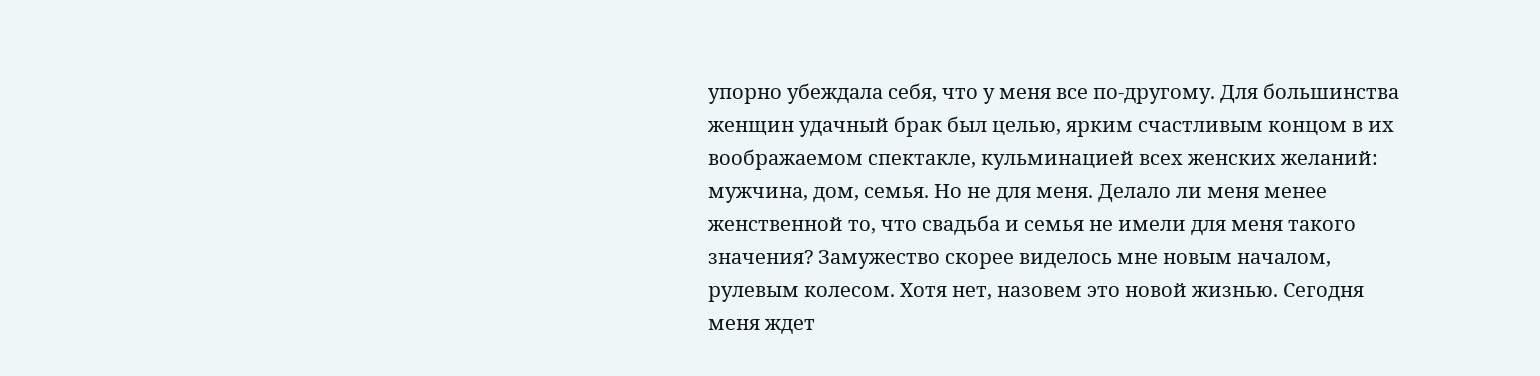упорно убеждала себя, что у меня все по-другому. Для большинства женщин удачный брак был целью, ярким счастливым концом в их воображаемом спектакле, кульминацией всех женских желаний: мужчина, дом, семья. Но не для меня. Делало ли меня менее женственной то, что свадьба и семья не имели для меня такого значения? Замужество скорее виделось мне новым началом, рулевым колесом. Хотя нет, назовем это новой жизнью. Сегодня меня ждет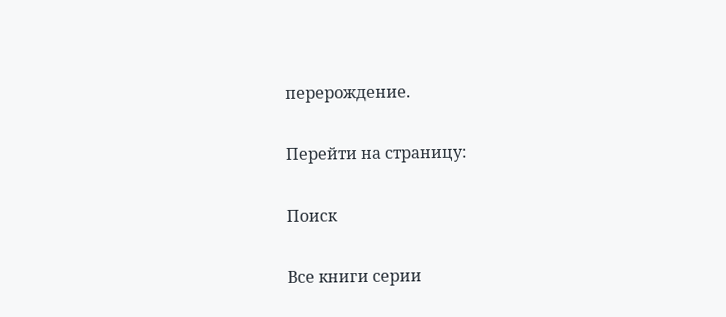перерождение.

Перейти на страницу:

Поиск

Все книги серии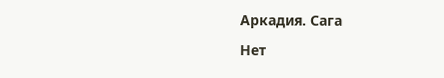Аркадия. Сага

Нет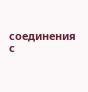соединения с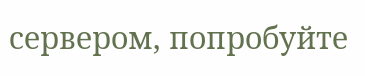сервером, попробуйте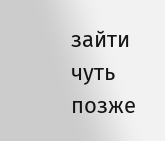зайти чуть позже